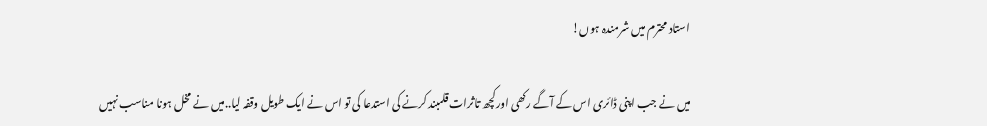استاد محترم میں شرمندہ ہوں!

میں نے جب اپنی ڈائری اس کے آگے رکھی اورکچھ تاثرات قلمبند کرنے کی استدعا کی تو اس نے ایک طویل وقفہ لیا..میں نے مخل ہونا مناسب نہیں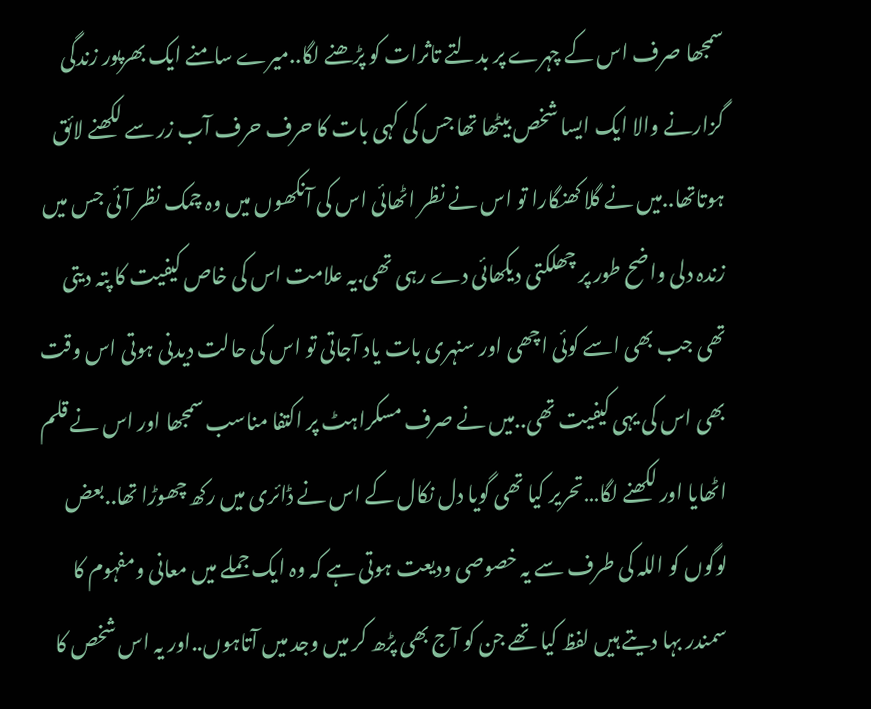سمجھا صرف اس کے چہرے پر بدلتے تاثرات کو پڑھنے لگا..میرے سامنے ایک بھرپور زندگی گزارنے والا ایک ایسا شخص بیٹھا تھا جس کی کہی بات کا حرف حرف آب زر سے لکھنے لائق ہوتاتھا..میں نے گلا کھنگارا تو اس نے نظر اٹھائی اس کی آنکھوں میں وہ چمک نظر آئی جس میں زندہ دلی واضح طور پر چھلکتی دیکھائی دے رہی تھی.یہ علامت اس کی خاص کیفیت کا پتہ دیتی تھی جب بھی اسے کوئی اچھی اور سنہری بات یاد آجاتی تو اس کی حالت دیدنی ہوتی اس وقت بھی اس کی یہی کیفیت تھی..میں نے صرف مسکراہٹ پر اکتفا مناسب سمجھا اور اس نے قلم اٹھایا اور لکھنے لگا…تحریر کیا تھی گویا دل نکال کے اس نے ڈائری میں رکھ چھوڑا تھا..بعض لوگوں کو اللہ کی طرف سے یہ خصوصی ودیعت ہوتی ہے کہ وہ ایک جملے میں معانی ومفہوم کا سمندر بہا دیتے ہیں لفظ کیا تھے جن کو آج بھی پڑھ کر میں وجد میں آتاہوں..اور یہ اس شخص کا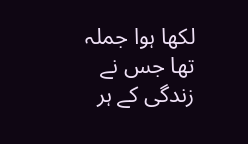لکھا ہوا جملہ تھا جس نے زندگی کے ہر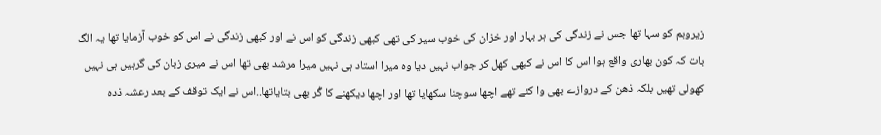زیروبم کو سہا تھا جس نے زندگی کی ہر بہار اور خزان کی خوب سیر کی تھی کبھی زندگی کو اس نے اور کبھی زندگی نے اس کو خوب آزمایا تھا یہ الگ بات کہ کون بھاری واقع ہوا اس کا اس نے کبھی کھل کر جواب نہیں دیا وہ میرا استاد ہی نہیں میرا مرشد بھی تھا اس نے میری زبان کی گرہیں ہی نہیں کھولی تھیں بلکہ ذھن کے دروازے بھی وا کئے تھے اچھا سوچنا سکھایا تھا اور اچھا دیکھنے کا گُر بھی بتایاتھا..اس نے ایک توقف کے بعد رعشہ ذدہ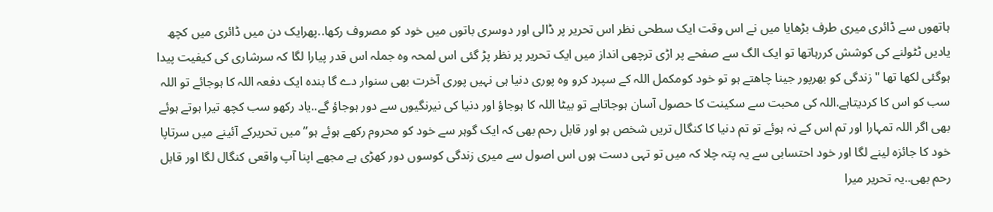ہاتھوں سے ڈائری میری طرف بڑھایا میں نے اس وقت ایک سطحی نظر اس تحریر پر ڈالی اور دوسری باتوں میں خود کو مصروف رکھا..پھرایک دن میں ڈائری میں کچھ یادیں ٹٹولنے کی کوشش کررہاتھا تو ایک الگ سے صفحے پر اڑی ترچھی انداز میں ایک تحریر پر نظر پڑ گئی اس لمحہ وہ جملہ اس قدر پیارا لگا کہ سرشاری کی کیفیت پیدا ہوگئی لکھا تھا "زندگی کو بھرپور جینا چاھتے ہو تو خود کومکمل اللہ کے سپرد کرو وہ پوری دنیا ہی نہیں پوری آخرت بھی سنوار دے گا بندہ ایک دفعہ اللہ کا ہوجائے تو اللہ سب کو اس کا کردیتاہے.اللہ کی محبت سے سکینت کا حصول آسان ہوجاتاہے تو بیٹا اللہ کا ہوجاؤ اور دنیا کی نیرنگیوں سے دور ہوجاؤ گے..یاد رکھو سب کچھ تیرا ہوتے ہوئے بھی اگر اللہ تمہارا اور تم اس کے نہ ہوئے تو تم دنیا کا کنگال تریں شخص ہو اور قابل رحم بھی کہ ایک گوہر سے خود کو محروم رکھے ہوئے ہو” میں تحریرکے آئینے میں سرتاپا خود کا جائزہ لینے لگا اور خود احتسابی سے یہ پتہ چلا کہ میں تو تہی دست ہوں اس اصول سے میری زندگی کوسوں دور کھڑی ہے مجھے اپنا آپ واقعی کنگال لگا اور قابل رحم بھی..یہ تحریر میرا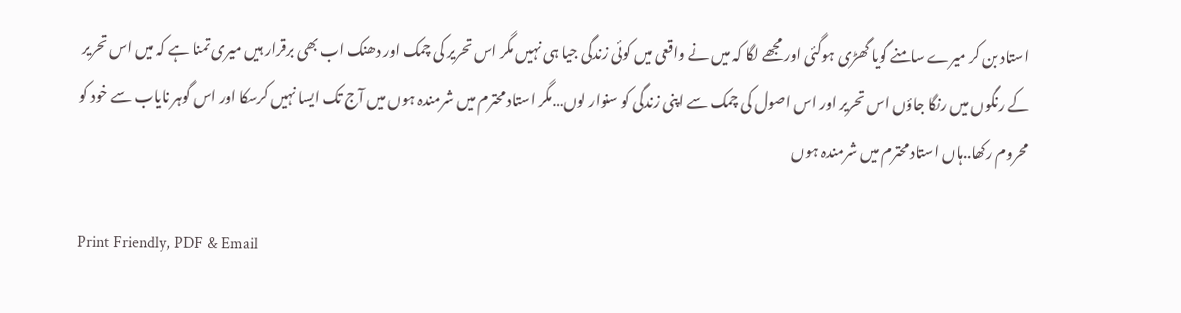استاد بن کر میرے سامنے گویا گھڑی ہوگئی اور مجھے لگا کہ میں نے واقعی میں کوئی زندگی جیا ہی نہیں مگر اس تحریر کی چمک اور دھنک اب بھی برقرار ہیں میری تمنا ہے کہ میں اس تحریر کے رنگوں میں رنگا جاؤں اس تحریر اور اس اصول کی چمک سے اپنی زندگی کو سنوار لوں…مگر استاد محترم میں شرمندہ ہوں میں آج تک ایسا نہیں کرسکا اور اس گوہر نایاب سے خود کو محروم رکھا..ہاں استاد محترم میں شرمندہ ہوں

Print Friendly, PDF & Email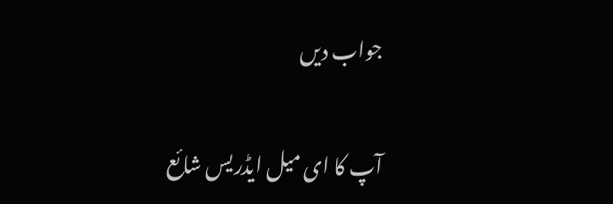جواب دیں

آپ کا ای میل ایڈریس شائع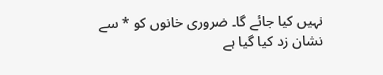نہیں کیا جائے گا۔ ضروری خانوں کو * سے نشان زد کیا گیا ہے